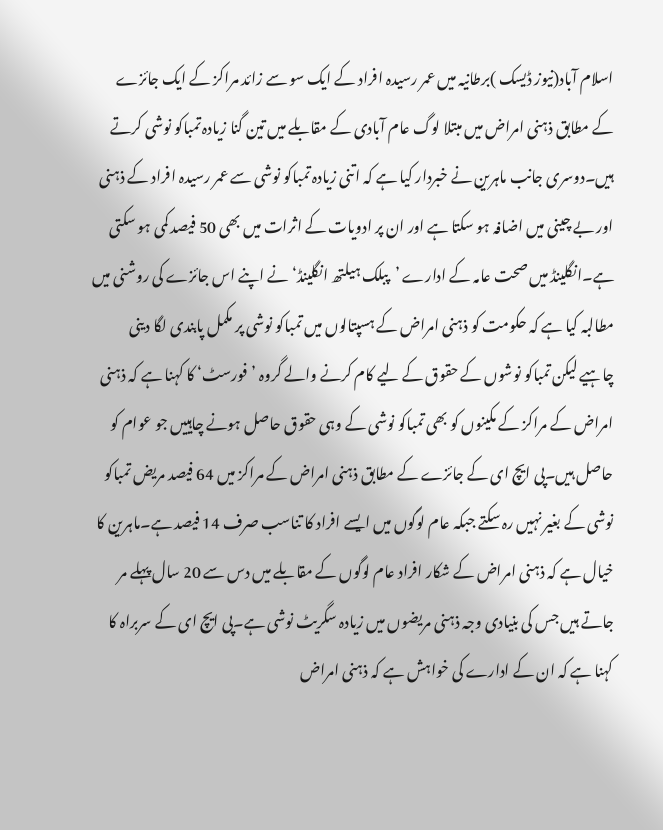اسلام آباد(نیوز ڈیسک )برطانیہ میں عمر رسیدہ افراد کے ایک سو سے زائد مراکز کے ایک جائزے کے مطابق ذہنی امراض میں مبتلا لوگ عام آبادی کے مقابلے میں تین گنا زیادہ تمباکو نوشی کرتے ہیں۔دوسری جانب ماہرین نے خبردار کیا ہے کہ اتنی زیادہ تمباکو نوشی سے عمر رسیدہ افراد کے ذہنی اور بے چینی میں اضافہ ہو سکتا ہے اور ان پر ادویات کے اثرات میں بھی 50 فیصد کمی ہو سکتی ہے۔انگلینڈ میں صحت عامہ کے ادارے ’پبلک ہیلتھ انگلینڈ‘ نے اپنے اس جائزے کی روشنی میں مطالبہ کیا ہے کہ حکومت کو ذہنی امراض کے ہسپتالوں میں تمباکو نوشی پر مکمل پابندی لگا دینی چاہیے لیکن تمباکو نوشوں کے حقوق کے لیے کام کرنے والے گروہ ’فورسٹ‘ کا کہنا ہے کہ ذہنی امراض کے مراکز کے مکینوں کو بھی تمباکو نوشی کے وہی حقوق حاصل ہونے چاہییں جو عوام کو حاصل ہیں۔پی ایچ ای کے جائزے کے مطابق ذہنی امراض کے مراکز میں 64 فیصد مریض تمباکو نوشی کے بغیر نہیں رہ سکتے جبکہ عام لوگوں میں ایسے افراد کا تناسب صرف 14 فیصد ہے۔ماہرین کا خیال ہے کہ ذہنی امراض کے شکار افراد عام لوگوں کے مقابلے میں دس سے 20 سال پہلے مر جاتے ہیں جس کی بنیادی وجہ ذہنی مریضوں میں زیادہ سگریٹ نوشی ہے۔پی ایچ ای کے سربراہ کا کہنا ہے کہ ان کے ادارے کی خواہش ہے کہ ذہنی امراض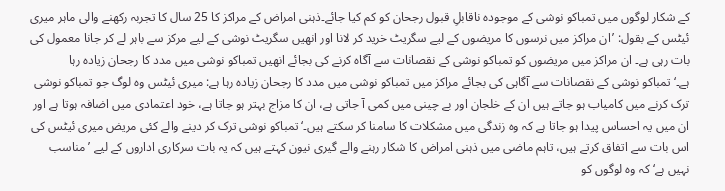کے شکار لوگوں میں تمباکو نوشی کے موجودہ ناقابلِ قبول رجحان کو کم کیا جائے۔ذہنی امراض کے مراکز کا 25 سال کا تجربہ رکھنے والی ماہر میری ئیٹس کے بقول: ’ان مراکز میں نرسوں کا مریضوں کے لیے سگریٹ خرید کر لانا اور انھیں سگریٹ نوشی کے لیے مرکز سے باہر لے کر جانا معمول کی بات رہی ہے۔ ان مراکز میں مریضوں کو تمباکو نوشی کے نقصانات سے آگاہ کرنے کی بجائے انھیں تمباکو نوشی میں مدد کا رجحان زیادہ رہا ہے۔‘تمباکو نوشی کے نقصانات سے آگاہی کی بجائے مراکز میں تمباکو نوشی میں مدد کا رجحان زیادہ رہا ہے: میری ئیٹس وہ لوگ جو تمباکو نوشی ترک کرنے میں کامیاب ہو جاتے ہیں ان کے خلجان اور بے چینی میں کمی آ جاتی ہے، ان کا مزاج بہتر ہو جاتا ہے، خود اعتمادی میں اضافہ ہوتا ہے اور ان میں یہ احساس پیدا ہو جاتا ہے کہ وہ زندگی میں مشکلات کا سامنا کر سکتے ہیں۔‘تمباکو نوشی ترک کر دینے والے کئی مریض میری ئیٹس کی اس بات سے اتفاق کرتے ہیں، تاہم ماضی میں ذہنی امراض کا شکار رہنے والے گیری نیون کہتے ہیں کہ یہ بات سرکاری اداروں کے لیے ’مناسب نہیں ہے‘ کہ وہ لوگوں کو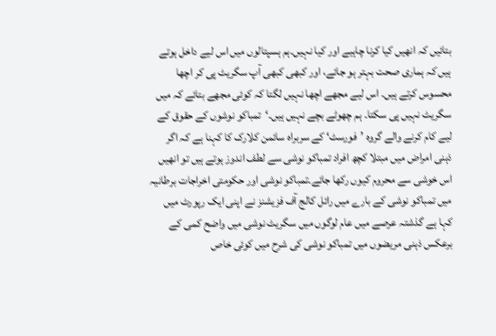بتائیں کہ انھیں کیا کرنا چاہیے اور کیا نہیں۔ہم ہسپتالوں میں اس لیے داخل ہوتے ہیں کہ ہماری صحت بہتر ہو جائے، اور کبھی کبھی آپ سگریٹ پی کر اچھا محسوس کرتے ہیں۔ اس لیے مجھے اچھا نہیں لگتا کہ کوئی مجھے بتائے کہ میں سگریٹ نہیں پی سکتا۔ ہم چھوٹے بچے نہیں ہیں۔‘تمباکو نوشوں کے حقوق کے لیے کام کرنے والے گروہ ’فورسٹ‘ کے سربراہ سائمن کلارک کا کہنا ہے کہ اگر ذہنی امراض میں مبتلا کچھ افراد تمباکو نوشی سے لطف اندوز ہوتے ہیں تو انھیں اس خوشی سے محروم کیوں رکھا جائے۔تمباکو نوشی اور حکومتی اخراجات برطانیہ میں تمباکو نوشی کے بارے میں رائل کالج آف فزیشنز نے اپنی ایک رپورٹ میں کہا ہے گذشتہ عرصے میں عام لوگوں میں سگریٹ نوشی میں واضح کمی کے برعکس ذہنی مریضوں میں تمباکو نوشی کی شرح میں کوئی خاص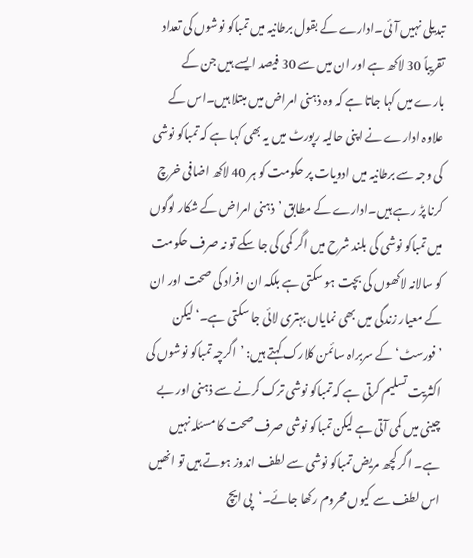تبدیلی نہیں آئی۔ادارے کے بقول برطانیہ میں تمباکو نوشوں کی تعداد تقریباً 30 لاکھ ہے اور ان میں سے 30 فیصد ایسے ہیں جن کے بارے میں کہا جاتا ہے کہ وہ ذہنی امراض میں مبتلا ہیں۔اس کے علاوہ ادارے نے اپنی حالیہ رپورٹ میں یہ بھی کہا ہے کہ تمباکو نوشی کی وجہ سے برطانیہ میں ادویات پر حکومت کو ہر 40 لاکھ اضافی خرچ کرنا پڑ رہے ہیں۔ادارے کے مطابق ’ذہنی امراض کے شکار لوگوں میں تمباکو نوشی کی بلند شرح میں اگر کمی کی جا سکے تو نہ صرف حکومت کو سالانہ لاکھوں کی بچت ہو سکتی ہے بلکہ ان افراد کی صحت اور ان کے معیار زندگی میں بھی نمایاں بہتری لائی جا سکتی ہے۔‘لیکن ’فورسٹ‘ کے سربراہ سائمن کلارک کہتے ہیں: ’اگرچہ تمباکو نوشوں کی اکثریت تسلیم کرتی ہے کہ تمباکو نوشی ترک کرنے سے ذہنی اور بے چینی میں کمی آتی ہے لیکن تمباکو نوشی صرف صحت کا مسئلہ نہیں ہے۔ اگر کچھ مریض تمباکو نوشی سے لطف اندوز ہوتے ہیں تو انھیں اس لطف سے کیوں محروم رکھا جائے۔‘پی ایچ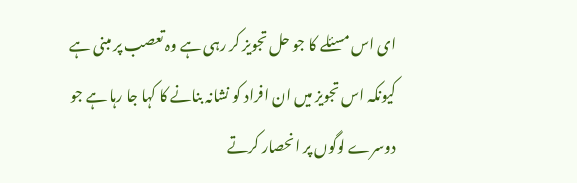ای اس مسئلے کا جو حل تجویز کر رہی ہے وہ تعصب پر مبنی ہے کیونکہ اس تجویز میں ان افراد کو نشانہ بنانے کا کہا جا رہا ہے جو دوسرے لوگوں پر انحصار کرتے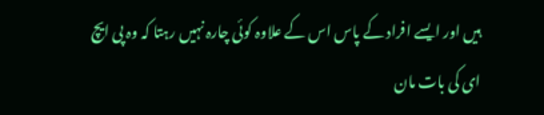ہیں اور ایسے افراد کے پاس اس کے علاوہ کوئی چارہ نہیں رہتا کہ وہ پی ایچ ای کی بات مان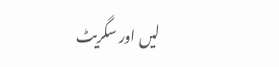لیں اور سگریٹ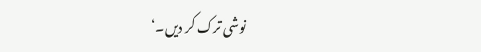نوشی ترک کر دیں۔‘